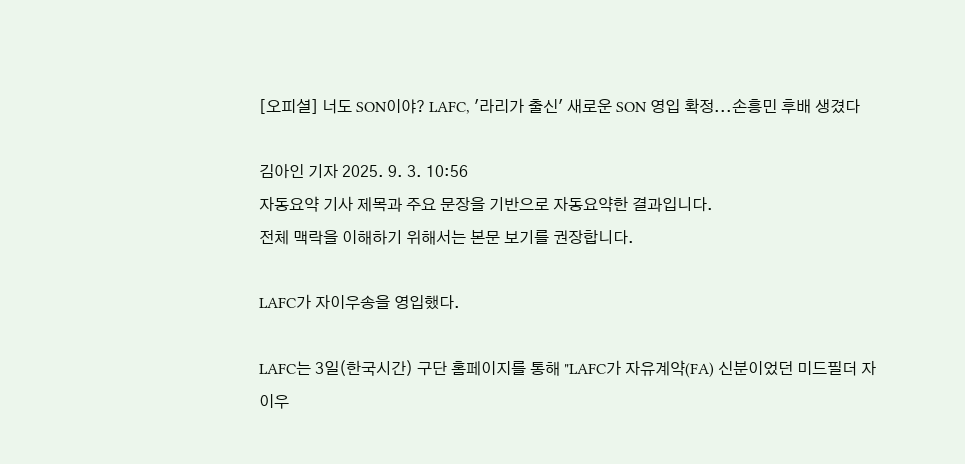[오피셜] 너도 SON이야? LAFC, '라리가 출신' 새로운 SON 영입 확정...손흥민 후배 생겼다

김아인 기자 2025. 9. 3. 10:56
자동요약 기사 제목과 주요 문장을 기반으로 자동요약한 결과입니다.
전체 맥락을 이해하기 위해서는 본문 보기를 권장합니다.

LAFC가 자이우송을 영입했다.

LAFC는 3일(한국시간) 구단 홈페이지를 통해 "LAFC가 자유계약(FA) 신분이었던 미드필더 자이우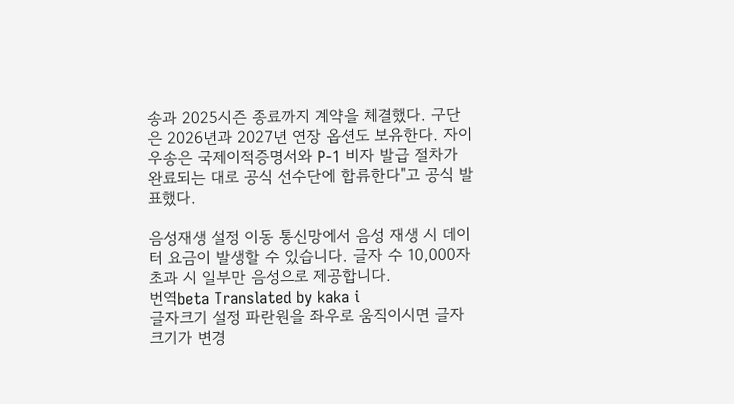송과 2025시즌 종료까지 계약을 체결했다. 구단은 2026년과 2027년 연장 옵션도 보유한다. 자이우송은 국제이적증명서와 P-1 비자 발급 절차가 완료되는 대로 공식 선수단에 합류한다"고 공식 발표했다.

음성재생 설정 이동 통신망에서 음성 재생 시 데이터 요금이 발생할 수 있습니다. 글자 수 10,000자 초과 시 일부만 음성으로 제공합니다.
번역beta Translated by kaka i
글자크기 설정 파란원을 좌우로 움직이시면 글자크기가 변경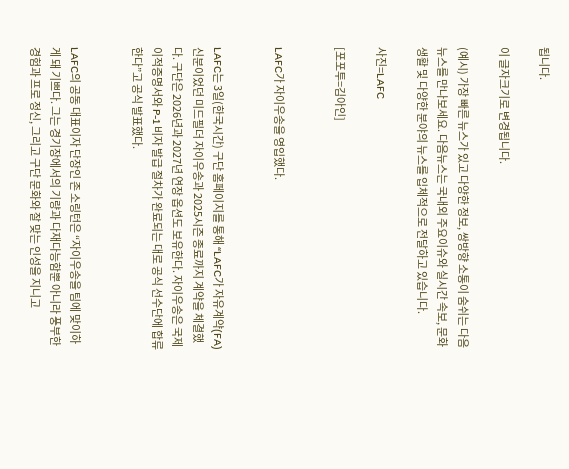됩니다.

이 글자크기로 변경됩니다.

(예시) 가장 빠른 뉴스가 있고 다양한 정보, 쌍방향 소통이 숨쉬는 다음뉴스를 만나보세요. 다음뉴스는 국내외 주요이슈와 실시간 속보, 문화생활 및 다양한 분야의 뉴스를 입체적으로 전달하고 있습니다.

사진=LAFC

[포포투=김아인]


LAFC가 자이우송을 영입했다.


LAFC는 3일(한국시간) 구단 홈페이지를 통해 “LAFC가 자유계약(FA) 신분이었던 미드필더 자이우송과 2025시즌 종료까지 계약을 체결했다. 구단은 2026년과 2027년 연장 옵션도 보유한다. 자이우송은 국제이적증명서와 P-1 비자 발급 절차가 완료되는 대로 공식 선수단에 합류한다”고 공식 발표했다.


LAFC의 공동 대표이자 단장인 존 소링턴은 “자이우송을 팀에 맞이하게 돼 기쁘다. 그는 경기장에서의 기량과 다재다능함뿐 아니라 풍부한 경험과 프로 정신, 그리고 구단 문화와 잘 맞는 인성을 지니고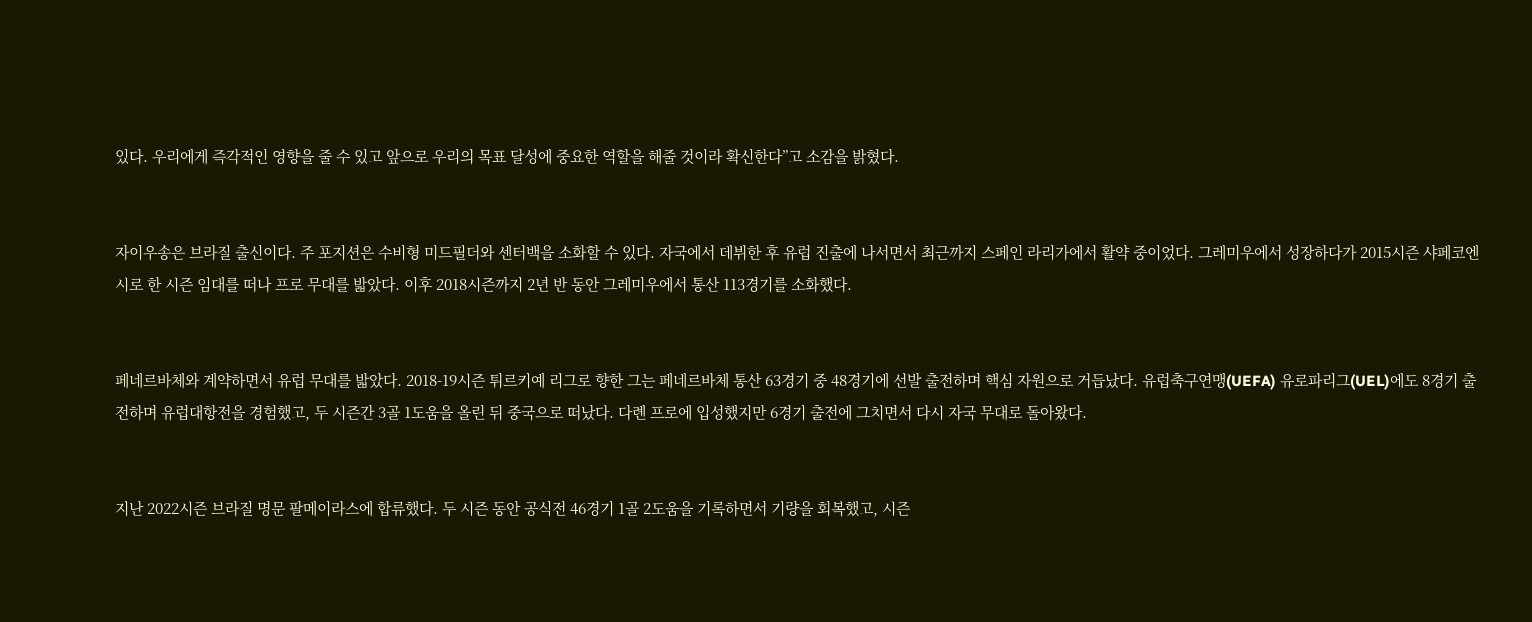있다. 우리에게 즉각적인 영향을 줄 수 있고 앞으로 우리의 목표 달성에 중요한 역할을 해줄 것이라 확신한다”고 소감을 밝혔다.


자이우송은 브라질 출신이다. 주 포지션은 수비형 미드필더와 센터백을 소화할 수 있다. 자국에서 데뷔한 후 유럽 진출에 나서면서 최근까지 스페인 라리가에서 활약 중이었다. 그레미우에서 성장하다가 2015시즌 샤페코엔시로 한 시즌 임대를 떠나 프로 무대를 밟았다. 이후 2018시즌까지 2년 반 동안 그레미우에서 통산 113경기를 소화했다.


페네르바체와 계약하면서 유럽 무대를 밟았다. 2018-19시즌 튀르키예 리그로 향한 그는 페네르바체 통산 63경기 중 48경기에 선발 출전하며 핵심 자원으로 거듭났다. 유럽축구연맹(UEFA) 유로파리그(UEL)에도 8경기 출전하며 유럽대항전을 경험했고, 두 시즌간 3골 1도움을 올린 뒤 중국으로 떠났다. 다롄 프로에 입성했지만 6경기 출전에 그치면서 다시 자국 무대로 돌아왔다.


지난 2022시즌 브라질 명문 팔메이라스에 합류했다. 두 시즌 동안 공식전 46경기 1골 2도움을 기록하면서 기량을 회복했고, 시즌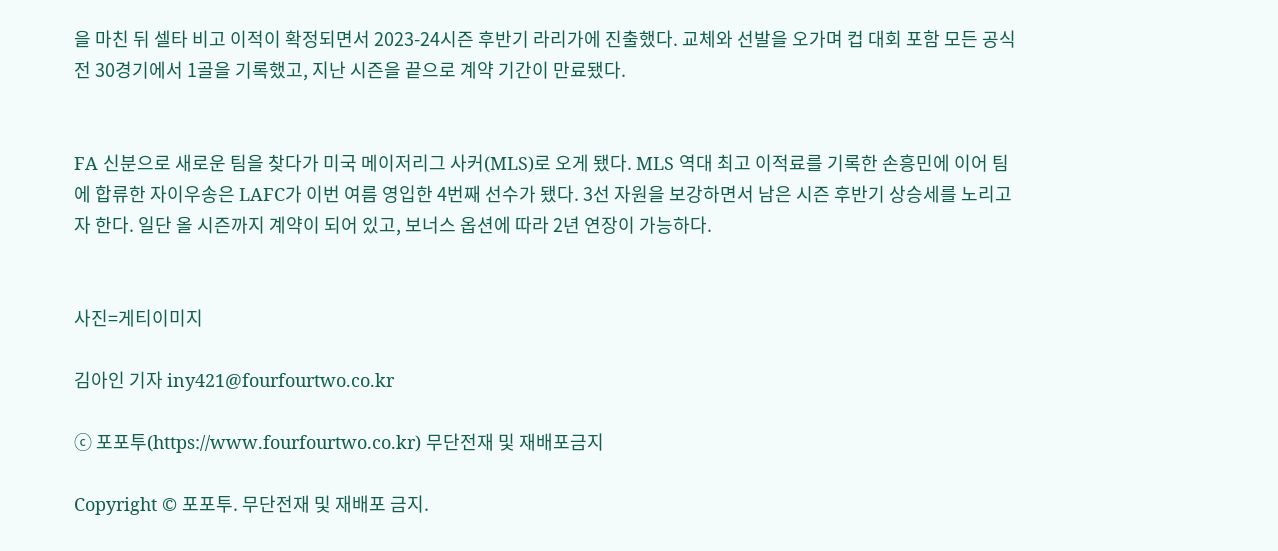을 마친 뒤 셀타 비고 이적이 확정되면서 2023-24시즌 후반기 라리가에 진출했다. 교체와 선발을 오가며 컵 대회 포함 모든 공식전 30경기에서 1골을 기록했고, 지난 시즌을 끝으로 계약 기간이 만료됐다.


FA 신분으로 새로운 팀을 찾다가 미국 메이저리그 사커(MLS)로 오게 됐다. MLS 역대 최고 이적료를 기록한 손흥민에 이어 팀에 합류한 자이우송은 LAFC가 이번 여름 영입한 4번째 선수가 됐다. 3선 자원을 보강하면서 남은 시즌 후반기 상승세를 노리고자 한다. 일단 올 시즌까지 계약이 되어 있고, 보너스 옵션에 따라 2년 연장이 가능하다.


사진=게티이미지

김아인 기자 iny421@fourfourtwo.co.kr

ⓒ 포포투(https://www.fourfourtwo.co.kr) 무단전재 및 재배포금지

Copyright © 포포투. 무단전재 및 재배포 금지.